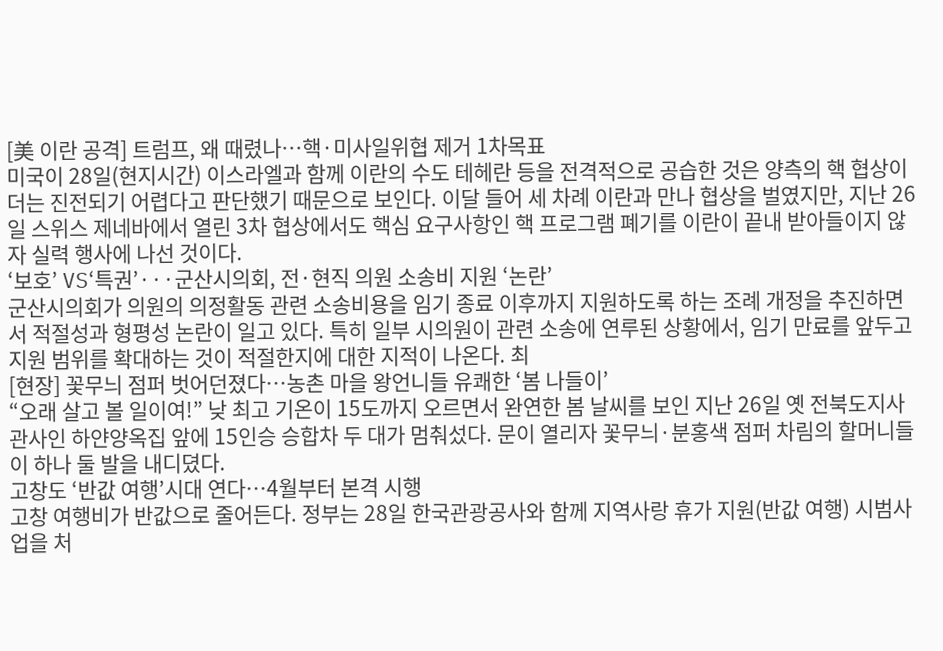[美 이란 공격] 트럼프, 왜 때렸나…핵·미사일위협 제거 1차목표
미국이 28일(현지시간) 이스라엘과 함께 이란의 수도 테헤란 등을 전격적으로 공습한 것은 양측의 핵 협상이 더는 진전되기 어렵다고 판단했기 때문으로 보인다. 이달 들어 세 차례 이란과 만나 협상을 벌였지만, 지난 26일 스위스 제네바에서 열린 3차 협상에서도 핵심 요구사항인 핵 프로그램 폐기를 이란이 끝내 받아들이지 않자 실력 행사에 나선 것이다.
‘보호’ VS‘특권’···군산시의회, 전·현직 의원 소송비 지원 ‘논란’
군산시의회가 의원의 의정활동 관련 소송비용을 임기 종료 이후까지 지원하도록 하는 조례 개정을 추진하면서 적절성과 형평성 논란이 일고 있다. 특히 일부 시의원이 관련 소송에 연루된 상황에서, 임기 만료를 앞두고 지원 범위를 확대하는 것이 적절한지에 대한 지적이 나온다. 최
[현장] 꽃무늬 점퍼 벗어던졌다⋯농촌 마을 왕언니들 유쾌한 ‘봄 나들이’
“오래 살고 볼 일이여!” 낮 최고 기온이 15도까지 오르면서 완연한 봄 날씨를 보인 지난 26일 옛 전북도지사 관사인 하얀양옥집 앞에 15인승 승합차 두 대가 멈춰섰다. 문이 열리자 꽃무늬·분홍색 점퍼 차림의 할머니들이 하나 둘 발을 내디뎠다.
고창도 ‘반값 여행’시대 연다⋯4월부터 본격 시행
고창 여행비가 반값으로 줄어든다. 정부는 28일 한국관광공사와 함께 지역사랑 휴가 지원(반값 여행) 시범사업을 처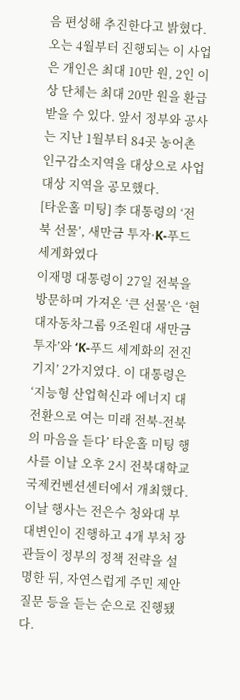음 편성해 추진한다고 밝혔다. 오는 4월부터 진행되는 이 사업은 개인은 최대 10만 원, 2인 이상 단체는 최대 20만 원을 환급받을 수 있다. 앞서 정부와 공사는 지난 1월부터 84곳 농어촌 인구감소지역을 대상으로 사업 대상 지역을 공모했다.
[타운홀 미팅] 李 대통령의 ‘전북 선물’, 새만금 투자·K-푸드 세계화였다
이재명 대통령이 27일 전북을 방문하며 가져온 ‘큰 선물’은 ‘현대자동차그룹 9조원대 새만금 투자’와 ‘K-푸드 세계화의 전진기지’ 2가지였다. 이 대통령은 ‘지능형 산업혁신과 에너지 대전환으로 여는 미래 전북-전북의 마음을 듣다’ 타운홀 미팅 행사를 이날 오후 2시 전북대학교 국제컨벤션센터에서 개최했다. 이날 행사는 전은수 청와대 부대변인이 진행하고 4개 부처 장관들이 정부의 정책 전략을 설명한 뒤, 자연스럽게 주민 제안질문 등을 듣는 순으로 진행됐다.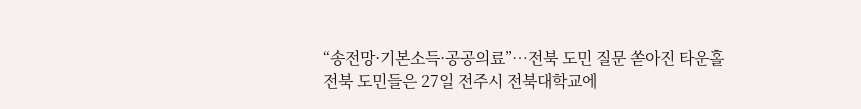“송전망·기본소득·공공의료”…전북 도민 질문 쏟아진 타운홀
전북 도민들은 27일 전주시 전북대학교에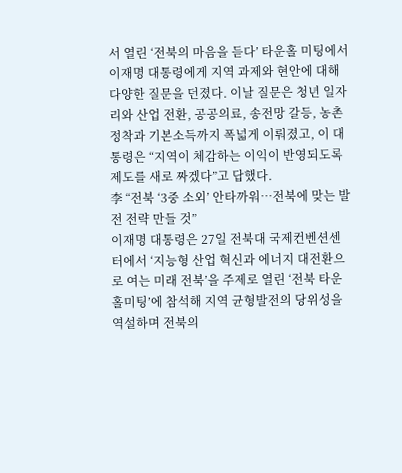서 열린 ‘전북의 마음을 듣다’ 타운홀 미팅에서 이재명 대통령에게 지역 과제와 현안에 대해 다양한 질문을 던졌다. 이날 질문은 청년 일자리와 산업 전환, 공공의료, 송전망 갈등, 농촌 정착과 기본소득까지 폭넓게 이뤄졌고, 이 대통령은 “지역이 체감하는 이익이 반영되도록 제도를 새로 짜겠다”고 답했다.
李 “전북 ‘3중 소외’ 안타까워…전북에 맞는 발전 전략 만들 것”
이재명 대통령은 27일 전북대 국제컨벤션센터에서 ‘지능형 산업 혁신과 에너지 대전환으로 여는 미래 전북’을 주제로 열린 ‘전북 타운홀미팅’에 참석해 지역 균형발전의 당위성을 역설하며 전북의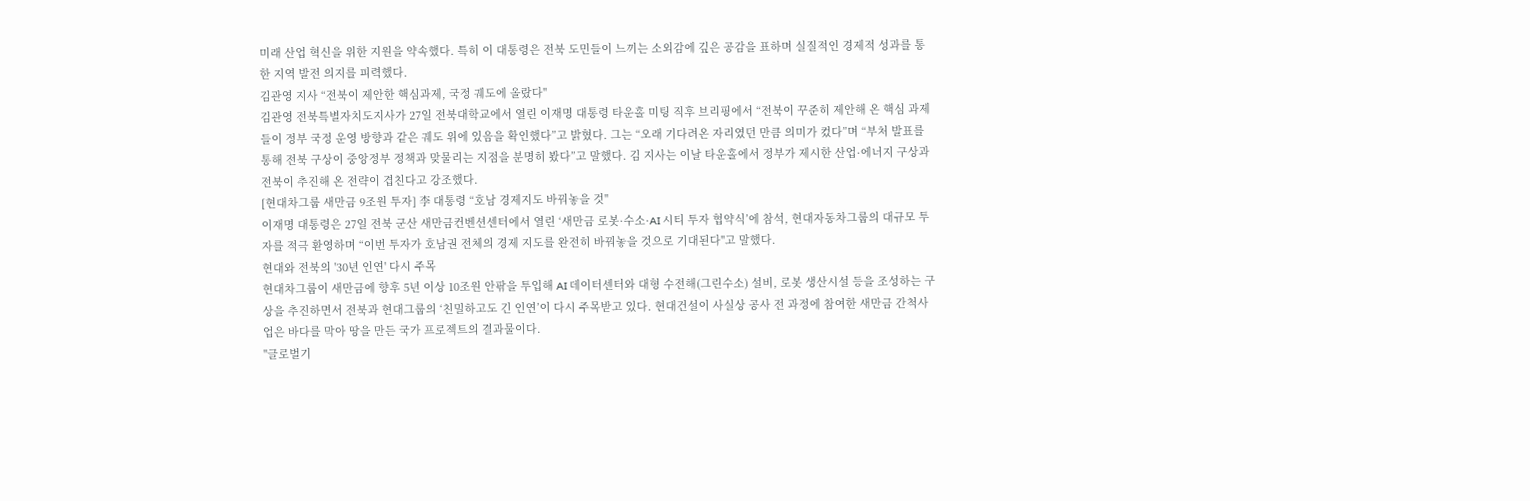미래 산업 혁신을 위한 지원을 약속했다. 특히 이 대통령은 전북 도민들이 느끼는 소외감에 깊은 공감을 표하며 실질적인 경제적 성과를 통한 지역 발전 의지를 피력했다.
김관영 지사 “전북이 제안한 핵심과제, 국정 궤도에 올랐다"
김관영 전북특별자치도지사가 27일 전북대학교에서 열린 이재명 대통령 타운홀 미팅 직후 브리핑에서 “전북이 꾸준히 제안해 온 핵심 과제들이 정부 국정 운영 방향과 같은 궤도 위에 있음을 확인했다”고 밝혔다. 그는 “오래 기다려온 자리였던 만큼 의미가 컸다”며 “부처 발표를 통해 전북 구상이 중앙정부 정책과 맞물리는 지점을 분명히 봤다”고 말했다. 김 지사는 이날 타운홀에서 정부가 제시한 산업·에너지 구상과 전북이 추진해 온 전략이 겹친다고 강조했다.
[현대차그룹 새만금 9조원 투자] 李 대통령 “호남 경제지도 바꿔놓을 것"
이재명 대통령은 27일 전북 군산 새만금컨벤션센터에서 열린 ‘새만금 로봇·수소·AI 시티 투자 협약식’에 참석, 현대자동차그룹의 대규모 투자를 적극 환영하며 “이번 투자가 호남권 전체의 경제 지도를 완전히 바꿔놓을 것으로 기대된다"고 말했다.
현대와 전북의 '30년 인연' 다시 주목
현대차그룹이 새만금에 향후 5년 이상 10조원 안팎을 투입해 AI 데이터센터와 대형 수전해(그린수소) 설비, 로봇 생산시설 등을 조성하는 구상을 추진하면서 전북과 현대그룹의 ‘친밀하고도 긴 인연’이 다시 주목받고 있다. 현대건설이 사실상 공사 전 과정에 참여한 새만금 간척사업은 바다를 막아 땅을 만든 국가 프로젝트의 결과물이다.
"글로벌기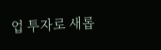업 투자로 새롭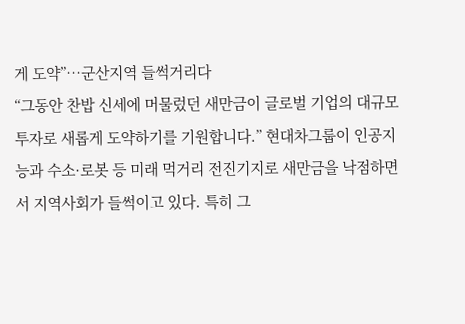게 도약”⋯군산지역 들썩거리다
“그동안 찬밥 신세에 머물렀던 새만금이 글로벌 기업의 대규모 투자로 새롭게 도약하기를 기원합니다.” 현대차그룹이 인공지능과 수소·로봇 등 미래 먹거리 전진기지로 새만금을 낙점하면서 지역사회가 들썩이고 있다. 특히 그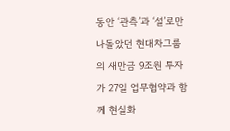동안 ‘관측’과 ‘설’로만 나돌았던 현대차그룹의 새만금 9조원 투자가 27일 업무협약과 함께 현실화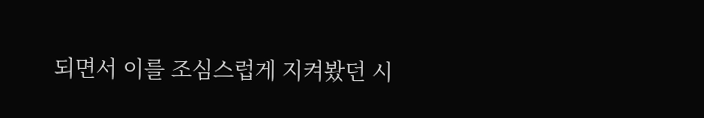되면서 이를 조심스럽게 지켜봤던 시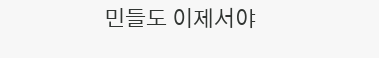민들도 이제서야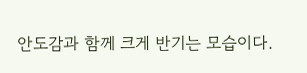안도감과 함께 크게 반기는 모습이다.